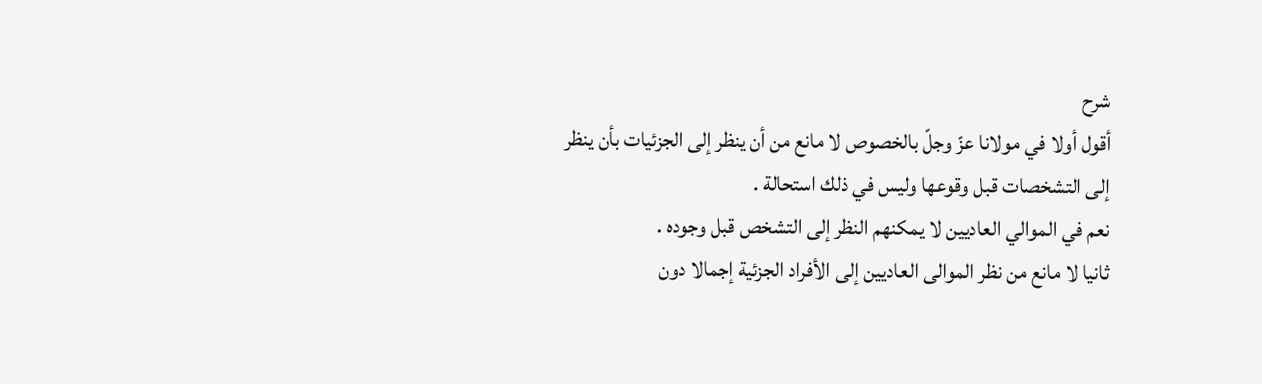شرح
أقول أولا في مولانا عزّ وجلّ بالخصوص لا مانع من أن ينظر إلى الجزئيات بأن ينظر إلى التشخصات قبل وقوعها وليس في ذلك استحالة .
نعم في الموالي العاديين لا يمكنهم النظر إلى التشخص قبل وجوده .
ثانيا لا مانع من نظر الموالى العاديين إلى الأفراد الجزئية إجمالا دون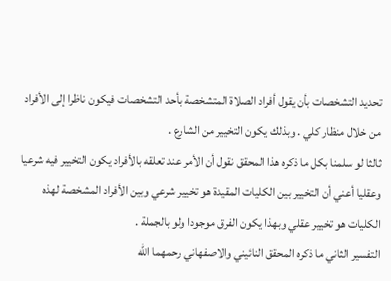تحديد التشخصات بأن يقول أفراد الصلاة المتشخصة بأحد التشخصات فيكون ناظرا إلى الأفراد من خلال منظار كلي . وبذلك يكون التخيير من الشارع .
ثالثا لو سلمنا بكل ما ذكره هذا المحقق نقول أن الأمر عند تعلقه بالأفراد يكون التخيير فيه شرعيا وعقليا أعني أن التخيير بين الكليات المقيدة هو تخيير شرعي وبين الأفراد المشخصة لهذه الكليات هو تخيير عقلي وبهذا يكون الفرق موجودا ولو بالجملة .
التفسير الثاني ما ذكره المحقق النائيني والاصفهاني رحمهما اللّه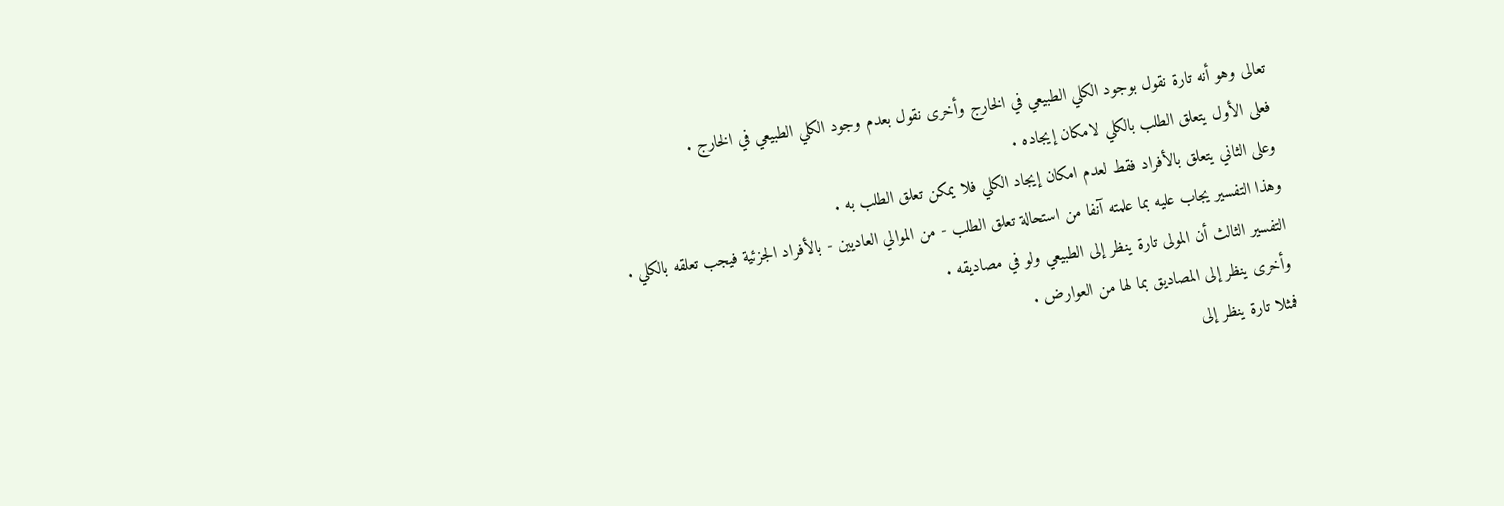تعالى وهو أنه تارة نقول بوجود الكلي الطبيعي في الخارج وأخرى نقول بعدم وجود الكلي الطبيعي في الخارج .
فعلى الأول يتعلق الطلب بالكلي لامكان إيجاده .
وعلى الثاني يتعلق بالأفراد فقط لعدم امكان إيجاد الكلي فلا يمكن تعلق الطلب به .
وهذا التفسير يجاب عليه بما علمته آنفا من استحالة تعلق الطلب - من الموالي العاديين - بالأفراد الجزئية فيجب تعلقه بالكلي .
التفسير الثالث أن المولى تارة ينظر إلى الطبيعي ولو في مصاديقه .
وأخرى ينظر إلى المصاديق بما لها من العوارض .
فمثلا تارة ينظر إلى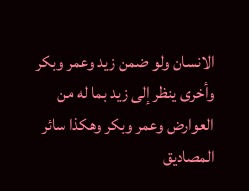الانسان ولو ضمن زيد وعمر وبكر وأخرى ينظر إلى زيد بما له من العوارض وعمر وبكر وهكذا سائر المصاديق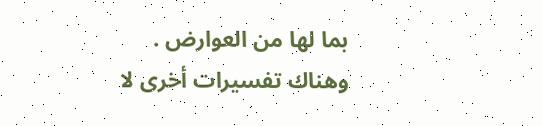بما لها من العوارض .
وهناك تفسيرات أخرى لا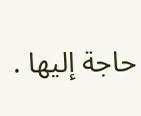حاجة إليها .